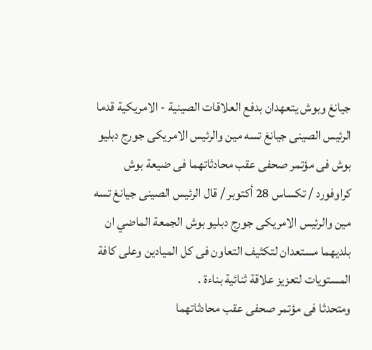جيانغ وبوش يتعهدان بدفع العلاقات الصينية - الامريكية قدما
الرئيس الصينى جيانغ تسه مين والرئيس الامريكى جورج دبليو بوش فى مؤتمر صحفى عقب محادثاتهما فى ضيعة بوش
كراوفورد / تكساس 28 أكتوبر / قال الرئيس الصينى جيانغ تسه مين والرئيس الامريكى جورج دبليو بوش الجمعة الماضي ان بلديهما مستعدان لتكثيف التعاون فى كل الميادين وعلى كافة المستويات لتعزيز علاقة ثنائية بناءة .
ومتحدثا فى مؤتمر صحفى عقب محادثاتهما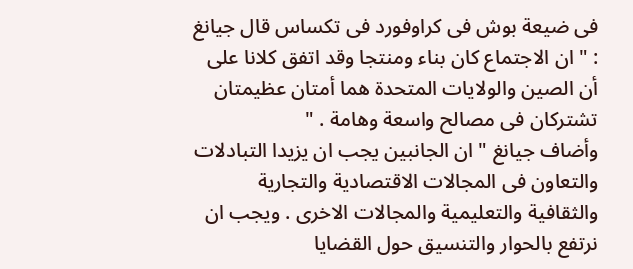فى ضيعة بوش فى كراوفورد فى تكساس قال جيانغ : " ان الاجتماع كان بناء ومنتجا وقد اتفق كلانا على أن الصين والولايات المتحدة هما أمتان عظيمتان تشتركان فى مصالح واسعة وهامة . "
وأضاف جيانغ " ان الجانبين يجب ان يزيدا التبادلات والتعاون فى المجالات الاقتصادية والتجارية والثقافية والتعليمية والمجالات الاخرى . ويجب ان نرتفع بالحوار والتنسيق حول القضايا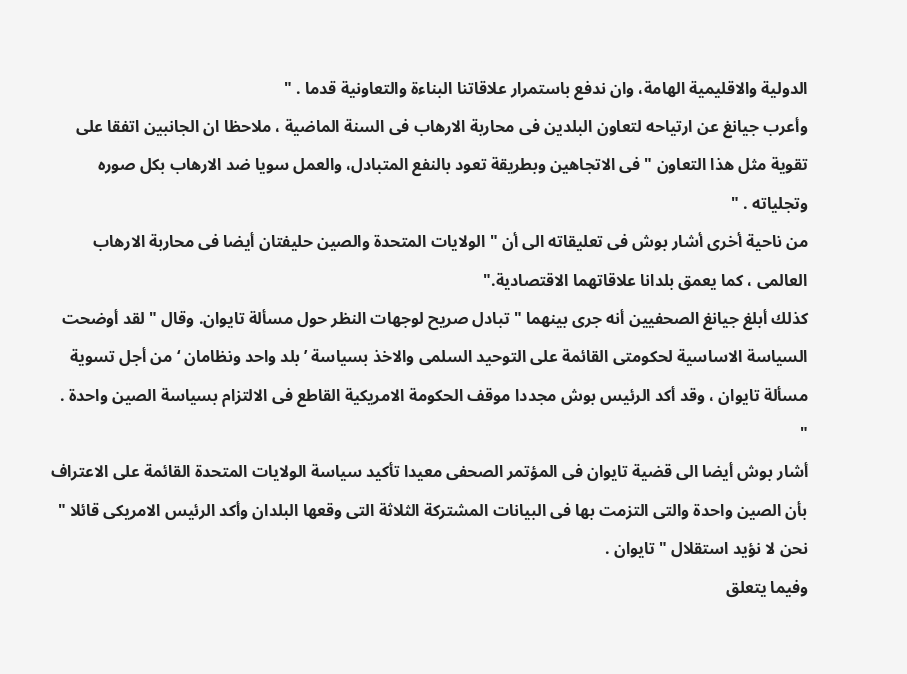الدولية والاقليمية الهامة، وان ندفع باستمرار علاقاتنا البناءة والتعاونية قدما . "
وأعرب جيانغ عن ارتياحه لتعاون البلدين فى محاربة الارهاب فى السنة الماضية ، ملاحظا ان الجانبين اتفقا على تقوية مثل هذا التعاون " فى الاتجاهين وبطريقة تعود بالنفع المتبادل، والعمل سويا ضد الارهاب بكل صوره وتجلياته . "
من ناحية أخرى أشار بوش فى تعليقاته الى أن " الولايات المتحدة والصين حليفتان أيضا فى محاربة الارهاب العالمى ، كما يعمق بلدانا علاقاتهما الاقتصادية."
كذلك أبلغ جيانغ الصحفيين أنه جرى بينهما " تبادل صريح لوجهات النظر حول مسألة تايوان. وقال " لقد أوضحت السياسة الاساسية لحكومتى القائمة على التوحيد السلمى والاخذ بسياسة ’ بلد واحد ونظامان ‘ من أجل تسوية مسألة تايوان ، وقد أكد الرئيس بوش مجددا موقف الحكومة الامريكية القاطع فى الالتزام بسياسة الصين واحدة . "
أشار بوش أيضا الى قضية تايوان فى المؤتمر الصحفى معيدا تأكيد سياسة الولايات المتحدة القائمة على الاعتراف بأن الصين واحدة والتى التزمت بها فى البيانات المشتركة الثلاثة التى وقعها البلدان وأكد الرئيس الامريكى قائلا " نحن لا نؤيد استقلال " تايوان .
وفيما يتعلق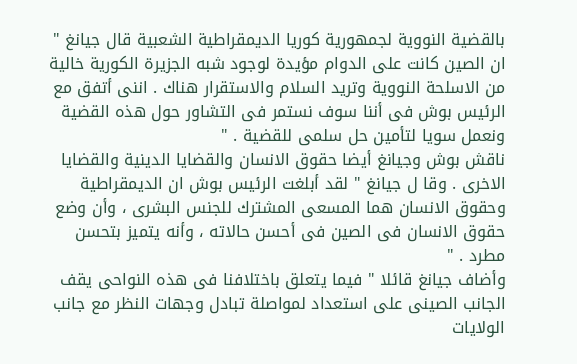بالقضية النووية لجمهورية كوريا الديمقراطية الشعبية قال جيانغ " ان الصين كانت على الدوام مؤيدة لوجود شبه الجزيرة الكورية خالية من الاسلحة النووية وتريد السلام والاستقرار هناك . اننى أتفق مع الرئيس بوش فى أننا سوف نستمر فى التشاور حول هذه القضية ونعمل سويا لتأمين حل سلمى للقضية . "
ناقش بوش وجيانغ أيضا حقوق الانسان والقضايا الدينية والقضايا الاخرى . وقا ل جيانغ " لقد أبلغت الرئيس بوش ان الديمقراطية وحقوق الانسان هما المسعى المشترك للجنس البشرى ، وأن وضع حقوق الانسان فى الصين فى أحسن حالاته ، وأنه يتميز بتحسن مطرد . "
وأضاف جيانغ قائلا " فيما يتعلق باختلافنا فى هذه النواحى يقف الجانب الصينى على استعداد لمواصلة تبادل وجهات النظر مع جانب الولايات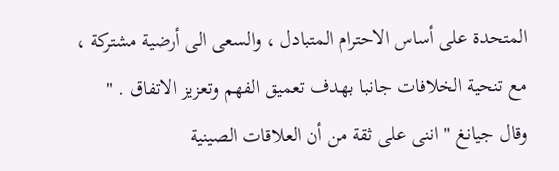المتحدة على أساس الاحترام المتبادل ، والسعى الى أرضية مشتركة ، مع تنحية الخلافات جانبا بهدف تعميق الفهم وتعزيز الاتفاق . "
وقال جيانغ " اننى على ثقة من أن العلاقات الصينية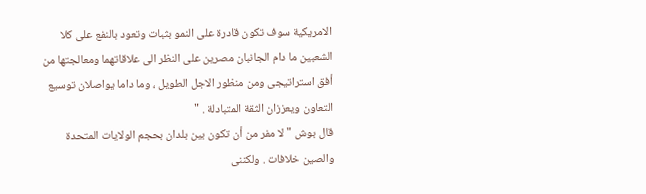الامريكية سوف تكون قادرة على النمو بثبات وتعود بالنفع على كلا الشعبين ما دام الجانبان مصرين على النظر الى علاقاتهما ومعالجتها من أفق استراتيجى ومن منظور الاجل الطويل ، وما داما يواصلان توسيع التعاون ويعززان الثقة المتبادلة . "
قال بوش " لا مفر من أن تكون بين بلدان بحجم الولايات المتحدة والصين خلافات . ولكننى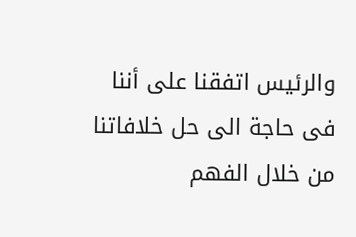والرئيس اتفقنا على أننا فى حاجة الى حل خلافاتنا من خلال الفهم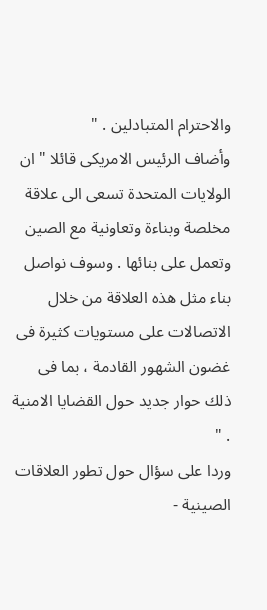والاحترام المتبادلين . "
وأضاف الرئيس الامريكى قائلا " ان الولايات المتحدة تسعى الى علاقة مخلصة وبناءة وتعاونية مع الصين وتعمل على بنائها . وسوف نواصل بناء مثل هذه العلاقة من خلال الاتصالات على مستويات كثيرة فى غضون الشهور القادمة ، بما فى ذلك حوار جديد حول القضايا الامنية . "
وردا على سؤال حول تطور العلاقات الصينية -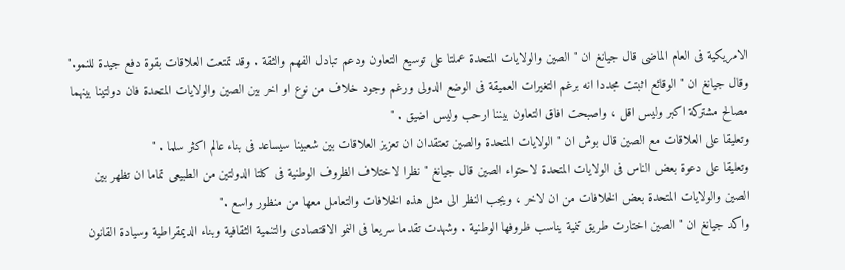الامريكية فى العام الماضى قال جيانغ ان " الصين والولايات المتحدة عملتا على توسيع التعاون ودعم تبادل الفهم والثقة . وقد تمتعت العلاقات بقوة دفع جيدة للنمو."
وقال جيانغ ان " الوقائع اثبتت مجددا انه برغم التغيرات العميقة فى الوضع الدولى ورغم وجود خلاف من نوع او اخر بين الصين والولايات المتحدة فان دولتينا بينهما مصالح مشتركة اكبر وليس اقل ، واصبحت افاق التعاون بيننا ارحب وليس اضيق . "
وتعليقا على العلاقات مع الصين قال بوش ان " الولايات المتحدة والصين تعتقدان ان تعزيز العلاقات بين شعبينا سيساعد فى بناء عالم اكثر سلما . "
وتعليقا على دعوة بعض الناس فى الولايات المتحدة لاحتواء الصين قال جيانغ " نظرا لاختلاف الظروف الوطنية فى كلتا الدولتين من الطبيعى تماما ان تظهر بين الصين والولايات المتحدة بعض الخلافات من ان لاخر ، ويجب النظر الى مثل هذه الخلافات والتعامل معها من منظور واسع ."
واكد جيانغ ان " الصين اختارت طريق تنمية يناسب ظروفها الوطنية . وشهدت تقدما سريعا فى النمو الاقتصادى والتنمية الثقافية وبناء الديمقراطية وسيادة القانون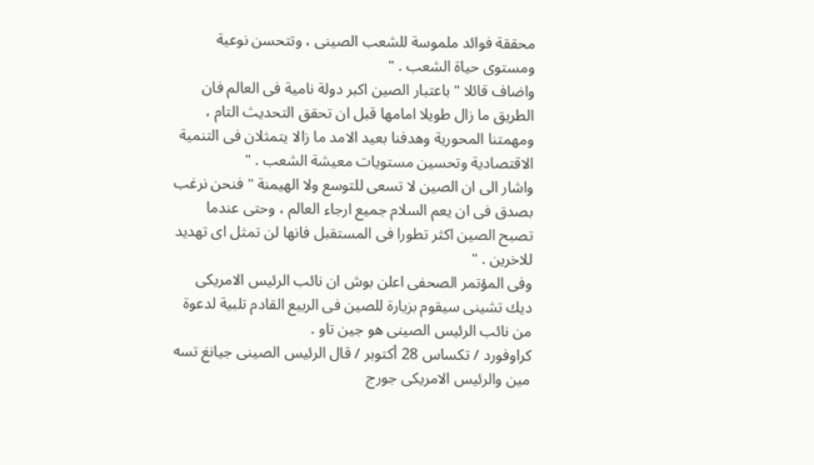محققة فوائد ملموسة للشعب الصينى ، وتتحسن نوعية ومستوى حياة الشعب . "
واضاف قائلا " باعتبار الصين اكبر دولة نامية فى العالم فان الطريق ما زال طويلا امامها قبل ان تحقق التحديث التام ، ومهمتنا المحورية وهدفنا بعيد الامد ما زالا يتمثلان فى التنمية الاقتصادية وتحسين مستويات معيشة الشعب . "
واشار الى ان الصين لا تسعى للتوسع ولا الهيمنة " فنحن نرغب بصدق فى ان يعم السلام جميع ارجاء العالم ، وحتى عندما تصبح الصين اكثر تطورا فى المستقبل فانها لن تمثل اى تهديد للاخرين . "
وفى المؤتمر الصحفى اعلن بوش ان نائب الرئيس الامريكى ديك تشينى سيقوم بزيارة للصين فى الربيع القادم تلبية لدعوة من نائب الرئيس الصينى هو جين تاو .
كراوفورد / تكساس 28 أكتوبر / قال الرئيس الصينى جيانغ تسه مين والرئيس الامريكى جورج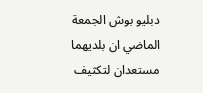دبليو بوش الجمعة الماضي ان بلديهما مستعدان لتكثيف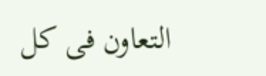التعاون فى كل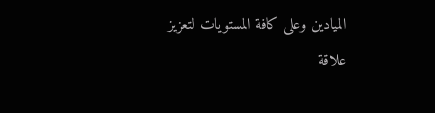الميادين وعلى كافة المستويات لتعزيز علاقة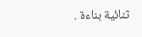ثنائية بناءة .